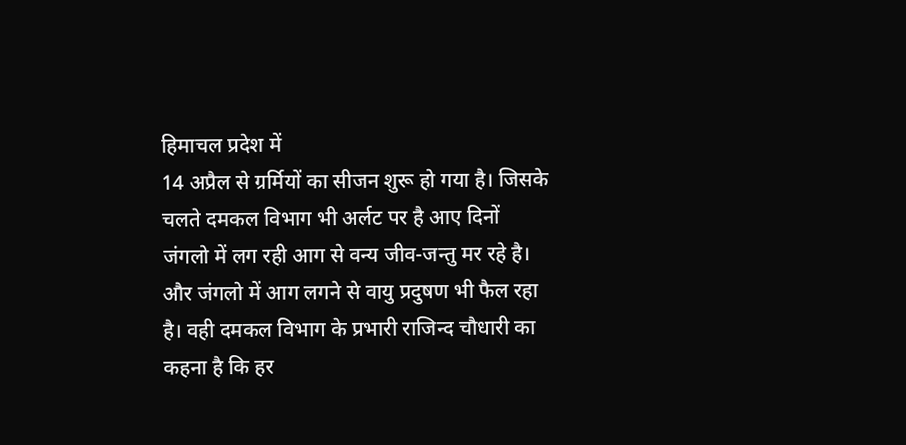हिमाचल प्रदेश में
14 अप्रैल से ग्रर्मियों का सीजन शुरू हो गया है। जिसके चलते दमकल विभाग भी अर्लट पर है आए दिनों जंगलो में लग रही आग से वन्य जीव-जन्तु मर रहे है। और जंगलो में आग लगने से वायु प्रदुषण भी फैल रहा है। वही दमकल विभाग के प्रभारी राजिन्द चौधारी का कहना है कि हर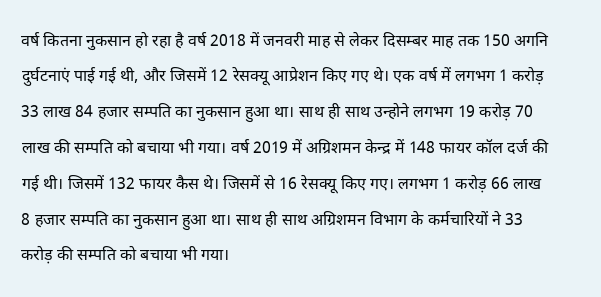वर्ष कितना नुकसान हो रहा है वर्ष 2018 में जनवरी माह से लेकर दिसम्बर माह तक 150 अगनि दुर्घटनाएं पाई गई थी, और जिसमें 12 रेसक्यू आप्रेशन किए गए थे। एक वर्ष में लगभग 1 करोड़ 33 लाख 84 हजार सम्पति का नुकसान हुआ था। साथ ही साथ उन्होने लगभग 19 करोड़ 70 लाख की सम्पति को बचाया भी गया। वर्ष 2019 में अग्रिशमन केन्द्र में 148 फायर कॉल दर्ज की गई थी। जिसमें 132 फायर कैस थे। जिसमें से 16 रेसक्यू किए गए। लगभग 1 करोड़ 66 लाख 8 हजार सम्पति का नुकसान हुआ था। साथ ही साथ अग्रिशमन विभाग के कर्मचारियों ने 33 करोड़ की सम्पति को बचाया भी गया।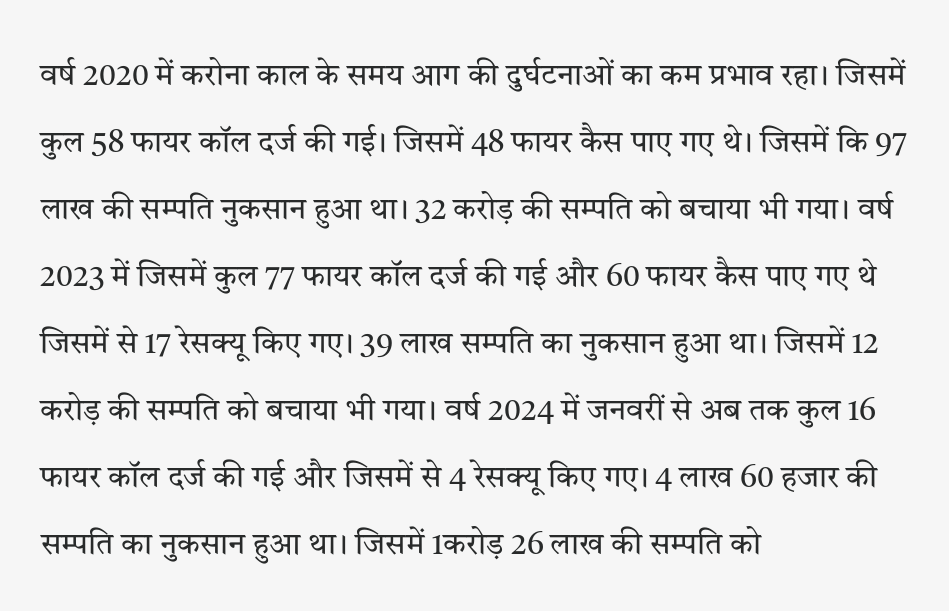वर्ष 2020 में करोना काल के समय आग की दुर्घटनाओं का कम प्रभाव रहा। जिसमें कुल 58 फायर कॉल दर्ज की गई। जिसमें 48 फायर कैस पाए गए थे। जिसमें कि 97 लाख की सम्पति नुकसान हुआ था। 32 करोड़ की सम्पति को बचाया भी गया। वर्ष 2023 में जिसमें कुल 77 फायर कॉल दर्ज की गई और 60 फायर कैस पाए गए थे जिसमें से 17 रेसक्यू किए गए। 39 लाख सम्पति का नुकसान हुआ था। जिसमें 12 करोड़ की सम्पति को बचाया भी गया। वर्ष 2024 में जनवरीं से अब तक कुल 16 फायर कॉल दर्ज की गई और जिसमें से 4 रेसक्यू किए गए। 4 लाख 60 हजार की सम्पति का नुकसान हुआ था। जिसमें 1करोड़ 26 लाख की सम्पति को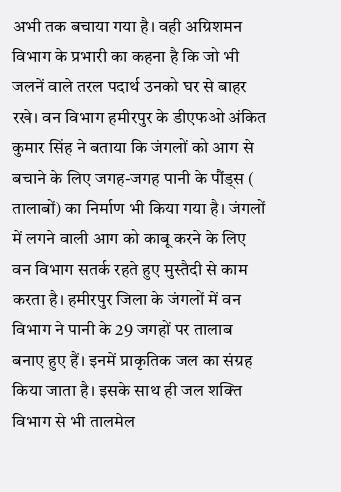अभी तक बचाया गया है। वही अग्रिशमन विभाग के प्रभारी का कहना है कि जो भी जलनें वाले तरल पदार्थ उनको घर से बाहर रखे। वन विभाग हमीरपुर के डीएफओ अंकित कुमार सिंह ने बताया कि जंगलों को आग से बचाने के लिए जगह-जगह पानी के पौंड्स ( तालाबों) का निर्माण भी किया गया है। जंगलों में लगने वाली आग को काबू करने के लिए वन विभाग सतर्क रहते हुए मुस्तैदी से काम करता है। हमीरपुर जिला के जंगलों में वन विभाग ने पानी के 29 जगहों पर तालाब बनाए हुए हैं। इनमें प्राकृतिक जल का संग्रह किया जाता है। इसके साथ ही जल शक्ति विभाग से भी तालमेल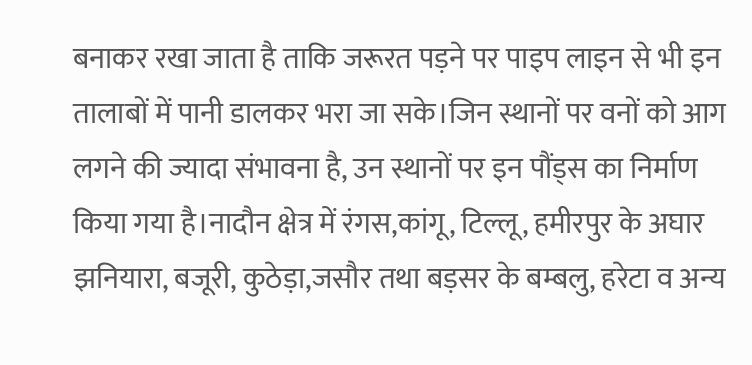बनाकर रखा जाता है ताकि जरूरत पड़ने पर पाइप लाइन से भी इन तालाबों में पानी डालकर भरा जा सके।जिन स्थानों पर वनों को आग लगने की ज्यादा संभावना है, उन स्थानों पर इन पौंड्स का निर्माण किया गया है।नादौन क्षेत्र में रंगस,कांगू, टिल्लू, हमीरपुर के अघार झनियारा, बजूरी, कुठेड़ा,जसौर तथा बड़सर के बम्बलु, हरेटा व अन्य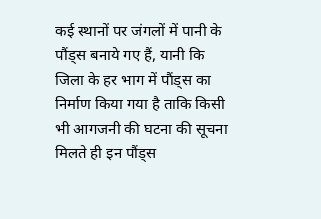कई स्थानों पर जंगलों में पानी के पौंड्स बनाये गए हैं, यानी कि जिला के हर भाग में पौंड्स का निर्माण किया गया है ताकि किसी भी आगजनी की घटना की सूचना मिलते ही इन पौंड्स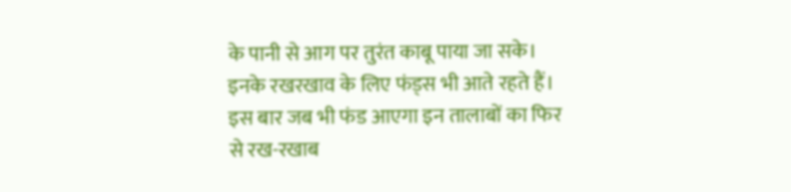के पानी से आग पर तुरंत काबू पाया जा सके। इनके रखरखाव के लिए फंड्स भी आते रहते हैं। इस बार जब भी फंड आएगा इन तालाबों का फिर से रख-रखाब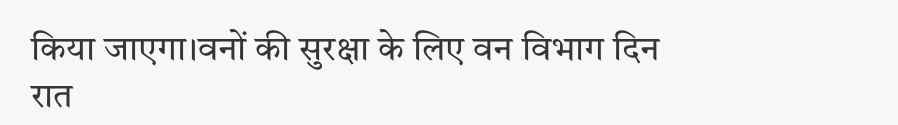किया जाएगा।वनों की सुरक्षा के लिए वन विभाग दिन रात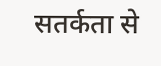सतर्कता से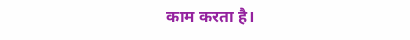काम करता है।